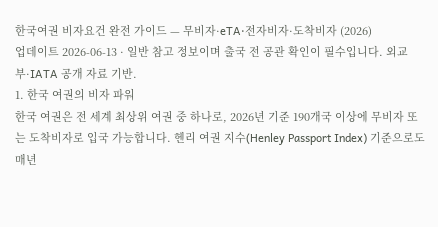한국여권 비자요건 완전 가이드 — 무비자·eTA·전자비자·도착비자 (2026)
업데이트 2026-06-13 · 일반 참고 정보이며 출국 전 공관 확인이 필수입니다. 외교부·IATA 공개 자료 기반.
1. 한국 여권의 비자 파워
한국 여권은 전 세계 최상위 여권 중 하나로, 2026년 기준 190개국 이상에 무비자 또는 도착비자로 입국 가능합니다. 헨리 여권 지수(Henley Passport Index) 기준으로도 매년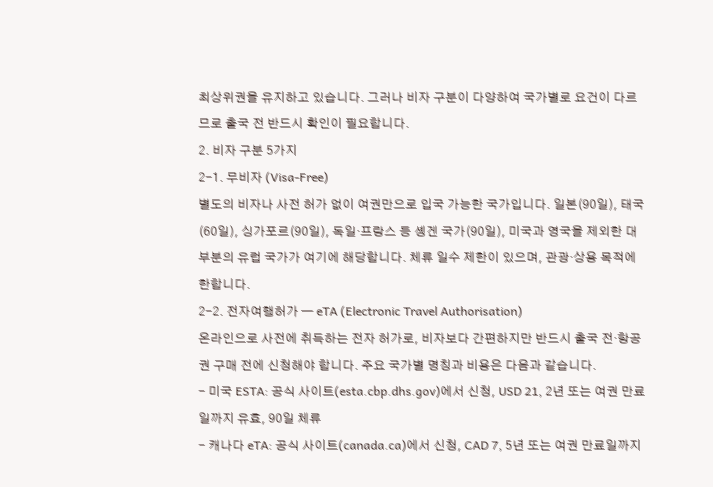최상위권을 유지하고 있습니다. 그러나 비자 구분이 다양하여 국가별로 요건이 다르므로 출국 전 반드시 확인이 필요합니다.
2. 비자 구분 5가지
2-1. 무비자 (Visa-Free)
별도의 비자나 사전 허가 없이 여권만으로 입국 가능한 국가입니다. 일본(90일), 태국(60일), 싱가포르(90일), 독일·프랑스 등 솅겐 국가(90일), 미국과 영국을 제외한 대부분의 유럽 국가가 여기에 해당합니다. 체류 일수 제한이 있으며, 관광·상용 목적에 한합니다.
2-2. 전자여행허가 — eTA (Electronic Travel Authorisation)
온라인으로 사전에 취득하는 전자 허가로, 비자보다 간편하지만 반드시 출국 전·항공권 구매 전에 신청해야 합니다. 주요 국가별 명칭과 비용은 다음과 같습니다.
- 미국 ESTA: 공식 사이트(esta.cbp.dhs.gov)에서 신청, USD 21, 2년 또는 여권 만료일까지 유효, 90일 체류
- 캐나다 eTA: 공식 사이트(canada.ca)에서 신청, CAD 7, 5년 또는 여권 만료일까지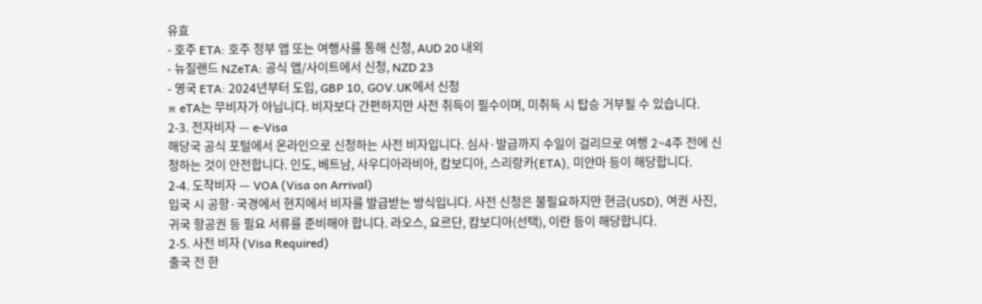유효
- 호주 ETA: 호주 정부 앱 또는 여행사를 통해 신청, AUD 20 내외
- 뉴질랜드 NZeTA: 공식 앱/사이트에서 신청, NZD 23
- 영국 ETA: 2024년부터 도입, GBP 10, GOV.UK에서 신청
※ eTA는 무비자가 아닙니다. 비자보다 간편하지만 사전 취득이 필수이며, 미취득 시 탑승 거부될 수 있습니다.
2-3. 전자비자 — e-Visa
해당국 공식 포털에서 온라인으로 신청하는 사전 비자입니다. 심사·발급까지 수일이 걸리므로 여행 2~4주 전에 신청하는 것이 안전합니다. 인도, 베트남, 사우디아라비아, 캄보디아, 스리랑카(ETA), 미얀마 등이 해당합니다.
2-4. 도착비자 — VOA (Visa on Arrival)
입국 시 공항·국경에서 현지에서 비자를 발급받는 방식입니다. 사전 신청은 불필요하지만 현금(USD), 여권 사진, 귀국 항공권 등 필요 서류를 준비해야 합니다. 라오스, 요르단, 캄보디아(선택), 이란 등이 해당합니다.
2-5. 사전 비자 (Visa Required)
출국 전 한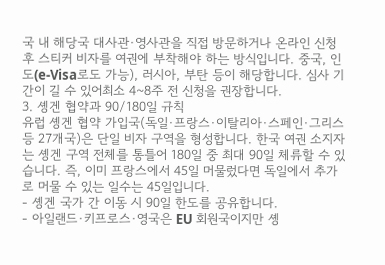국 내 해당국 대사관·영사관을 직접 방문하거나 온라인 신청 후 스티커 비자를 여권에 부착해야 하는 방식입니다. 중국, 인도(e-Visa로도 가능), 러시아, 부탄 등이 해당합니다. 심사 기간이 길 수 있어최소 4~8주 전 신청을 권장합니다.
3. 솅겐 협약과 90/180일 규칙
유럽 솅겐 협약 가입국(독일·프랑스·이탈리아·스페인·그리스 등 27개국)은 단일 비자 구역을 형성합니다. 한국 여권 소지자는 솅겐 구역 전체를 통틀어 180일 중 최대 90일 체류할 수 있습니다. 즉, 이미 프랑스에서 45일 머물렀다면 독일에서 추가로 머물 수 있는 일수는 45일입니다.
- 솅겐 국가 간 이동 시 90일 한도를 공유합니다.
- 아일랜드·키프로스·영국은 EU 회원국이지만 솅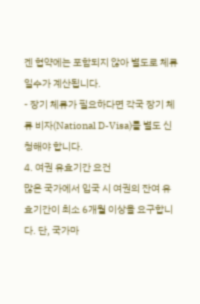겐 협약에는 포함되지 않아 별도로 체류 일수가 계산됩니다.
- 장기 체류가 필요하다면 각국 장기 체류 비자(National D-Visa)를 별도 신청해야 합니다.
4. 여권 유효기간 요건
많은 국가에서 입국 시 여권의 잔여 유효기간이 최소 6개월 이상을 요구합니다. 단, 국가마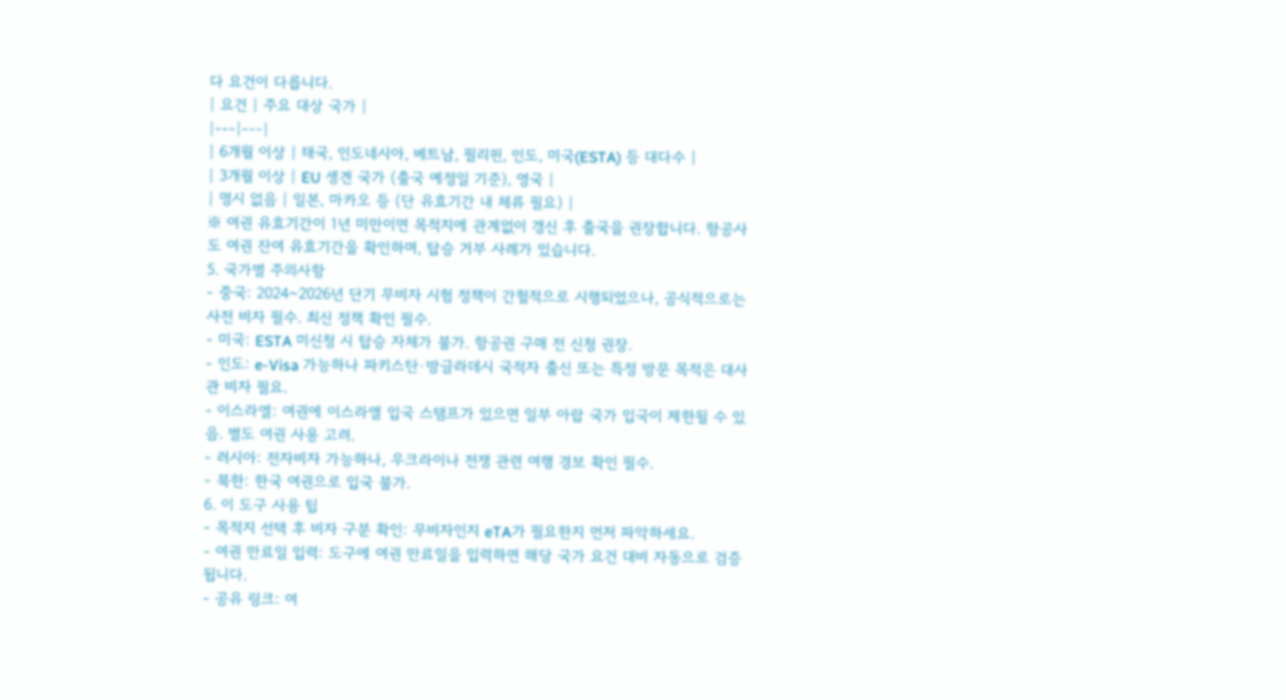다 요건이 다릅니다.
| 요건 | 주요 대상 국가 |
|---|---|
| 6개월 이상 | 태국, 인도네시아, 베트남, 필리핀, 인도, 미국(ESTA) 등 대다수 |
| 3개월 이상 | EU 솅겐 국가 (출국 예정일 기준), 영국 |
| 명시 없음 | 일본, 마카오 등 (단 유효기간 내 체류 필요) |
※ 여권 유효기간이 1년 미만이면 목적지에 관계없이 갱신 후 출국을 권장합니다. 항공사도 여권 잔여 유효기간을 확인하며, 탑승 거부 사례가 있습니다.
5. 국가별 주의사항
- 중국: 2024~2026년 단기 무비자 시험 정책이 간헐적으로 시행되었으나, 공식적으로는 사전 비자 필수. 최신 정책 확인 필수.
- 미국: ESTA 미신청 시 탑승 자체가 불가. 항공권 구매 전 신청 권장.
- 인도: e-Visa 가능하나 파키스탄·방글라데시 국적자 출신 또는 특정 방문 목적은 대사관 비자 필요.
- 이스라엘: 여권에 이스라엘 입국 스탬프가 있으면 일부 아랍 국가 입국이 제한될 수 있음. 별도 여권 사용 고려.
- 러시아: 전자비자 가능하나, 우크라이나 전쟁 관련 여행 경보 확인 필수.
- 북한: 한국 여권으로 입국 불가.
6. 이 도구 사용 팁
- 목적지 선택 후 비자 구분 확인: 무비자인지 eTA가 필요한지 먼저 파악하세요.
- 여권 만료일 입력: 도구에 여권 만료일을 입력하면 해당 국가 요건 대비 자동으로 검증됩니다.
- 공유 링크: 여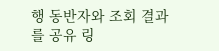행 동반자와 조회 결과를 공유 링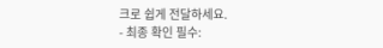크로 쉽게 전달하세요.
- 최종 확인 필수: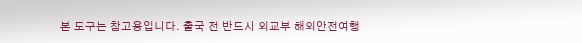본 도구는 참고용입니다. 출국 전 반드시 외교부 해외안전여행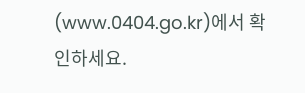(www.0404.go.kr)에서 확인하세요.